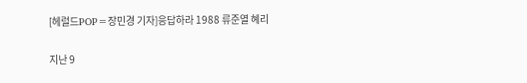[헤럴드POP=장민경 기자]응답하라 1988 류준열 혜리

지난 9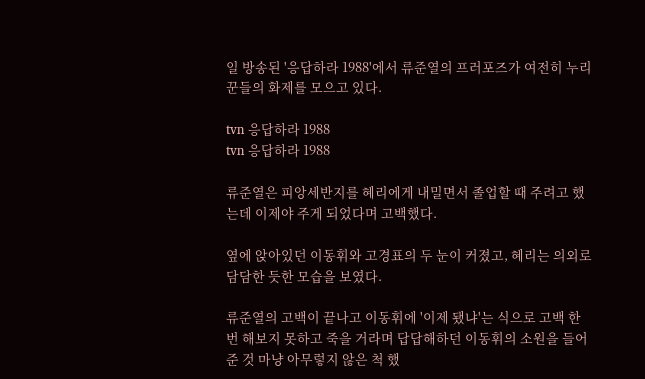일 방송된 '응답하라 1988'에서 류준열의 프러포즈가 여전히 누리꾼들의 화제를 모으고 있다.

tvn 응답하라 1988
tvn 응답하라 1988

류준열은 피앙세반지를 혜리에게 내밀면서 졸업할 때 주려고 했는데 이제야 주게 되었다며 고백했다.

옆에 앉아있던 이동휘와 고경표의 두 눈이 커졌고, 혜리는 의외로 담담한 듯한 모습을 보였다.

류준열의 고백이 끝나고 이동휘에 '이제 됐냐'는 식으로 고백 한 번 해보지 못하고 죽을 거라며 답답해하던 이동휘의 소원을 들어준 것 마냥 아무렇지 않은 척 했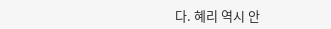다. 혜리 역시 안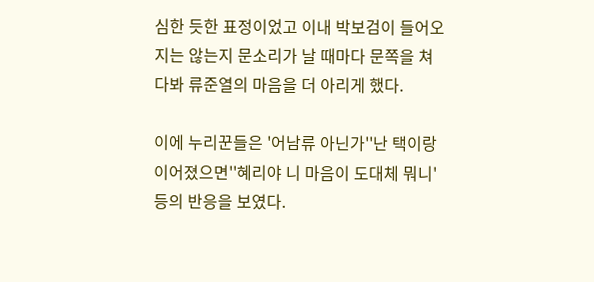심한 듯한 표정이었고 이내 박보검이 들어오지는 않는지 문소리가 날 때마다 문쪽을 쳐다봐 류준열의 마음을 더 아리게 했다.

이에 누리꾼들은 '어남류 아닌가''난 택이랑 이어졌으면''혜리야 니 마음이 도대체 뭐니' 등의 반응을 보였다.